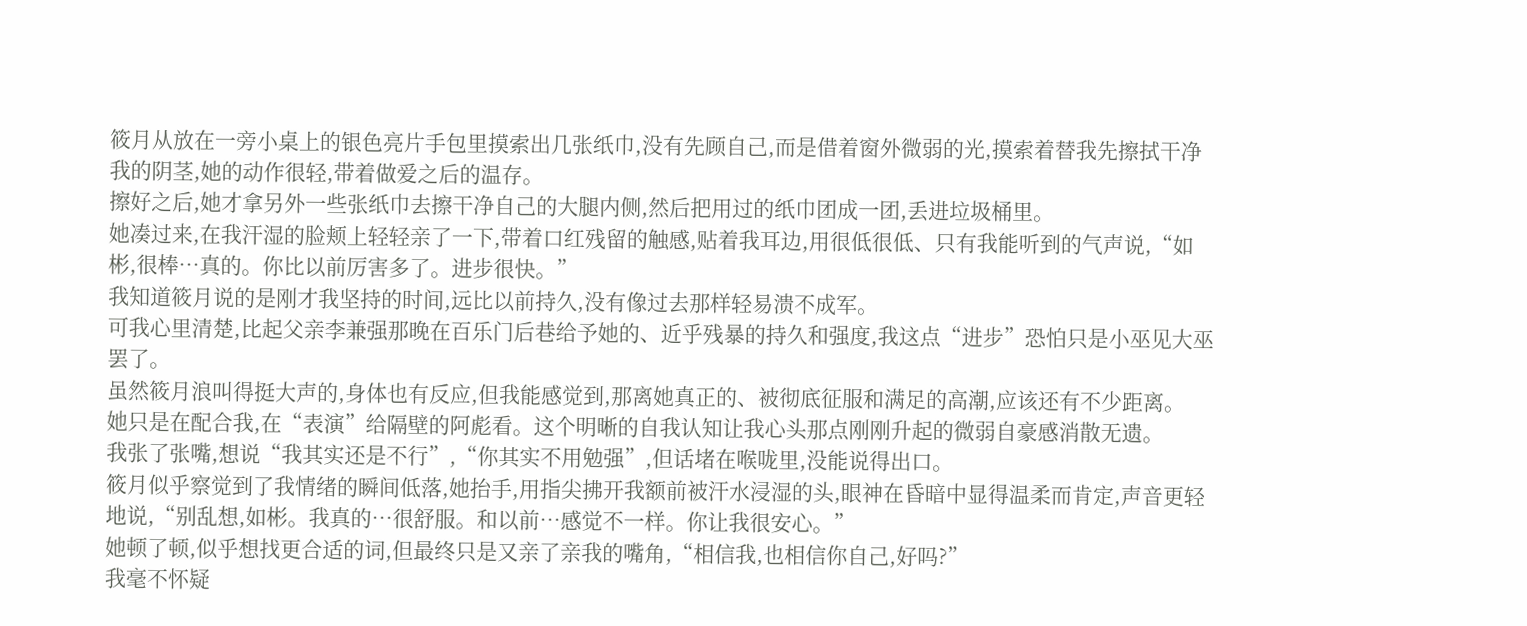筱月从放在一旁小桌上的银色亮片手包里摸索出几张纸巾,没有先顾自己,而是借着窗外微弱的光,摸索着替我先擦拭干净我的阴茎,她的动作很轻,带着做爱之后的温存。
擦好之后,她才拿另外一些张纸巾去擦干净自己的大腿内侧,然后把用过的纸巾团成一团,丢进垃圾桶里。
她凑过来,在我汗湿的脸颊上轻轻亲了一下,带着口红残留的触感,贴着我耳边,用很低很低、只有我能听到的气声说,“如彬,很棒…真的。你比以前厉害多了。进步很快。”
我知道筱月说的是刚才我坚持的时间,远比以前持久,没有像过去那样轻易溃不成军。
可我心里清楚,比起父亲李兼强那晚在百乐门后巷给予她的、近乎残暴的持久和强度,我这点“进步”恐怕只是小巫见大巫罢了。
虽然筱月浪叫得挺大声的,身体也有反应,但我能感觉到,那离她真正的、被彻底征服和满足的高潮,应该还有不少距离。
她只是在配合我,在“表演”给隔壁的阿彪看。这个明晰的自我认知让我心头那点刚刚升起的微弱自豪感消散无遗。
我张了张嘴,想说“我其实还是不行”,“你其实不用勉强”,但话堵在喉咙里,没能说得出口。
筱月似乎察觉到了我情绪的瞬间低落,她抬手,用指尖拂开我额前被汗水浸湿的头,眼神在昏暗中显得温柔而肯定,声音更轻地说,“别乱想,如彬。我真的…很舒服。和以前…感觉不一样。你让我很安心。”
她顿了顿,似乎想找更合适的词,但最终只是又亲了亲我的嘴角,“相信我,也相信你自己,好吗?”
我毫不怀疑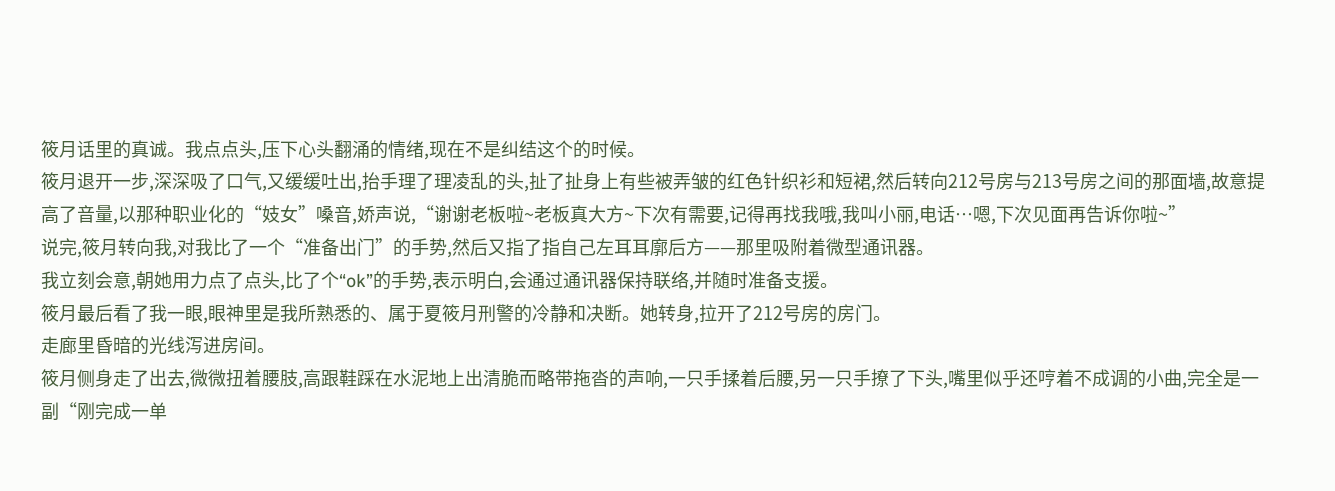筱月话里的真诚。我点点头,压下心头翻涌的情绪,现在不是纠结这个的时候。
筱月退开一步,深深吸了口气,又缓缓吐出,抬手理了理凌乱的头,扯了扯身上有些被弄皱的红色针织衫和短裙,然后转向212号房与213号房之间的那面墙,故意提高了音量,以那种职业化的“妓女”嗓音,娇声说,“谢谢老板啦~老板真大方~下次有需要,记得再找我哦,我叫小丽,电话…嗯,下次见面再告诉你啦~”
说完,筱月转向我,对我比了一个“准备出门”的手势,然后又指了指自己左耳耳廓后方——那里吸附着微型通讯器。
我立刻会意,朝她用力点了点头,比了个“ok”的手势,表示明白,会通过通讯器保持联络,并随时准备支援。
筱月最后看了我一眼,眼神里是我所熟悉的、属于夏筱月刑警的冷静和决断。她转身,拉开了212号房的房门。
走廊里昏暗的光线泻进房间。
筱月侧身走了出去,微微扭着腰肢,高跟鞋踩在水泥地上出清脆而略带拖沓的声响,一只手揉着后腰,另一只手撩了下头,嘴里似乎还哼着不成调的小曲,完全是一副“刚完成一单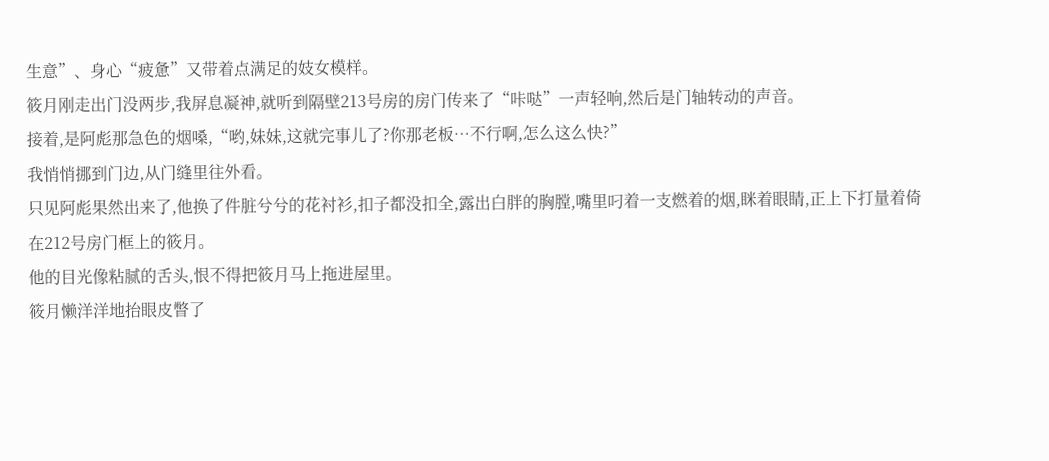生意”、身心“疲惫”又带着点满足的妓女模样。
筱月刚走出门没两步,我屏息凝神,就听到隔壁213号房的房门传来了“咔哒”一声轻响,然后是门轴转动的声音。
接着,是阿彪那急色的烟嗓,“哟,妹妹,这就完事儿了?你那老板…不行啊,怎么这么快?”
我悄悄挪到门边,从门缝里往外看。
只见阿彪果然出来了,他换了件脏兮兮的花衬衫,扣子都没扣全,露出白胖的胸膛,嘴里叼着一支燃着的烟,眯着眼睛,正上下打量着倚在212号房门框上的筱月。
他的目光像粘腻的舌头,恨不得把筱月马上拖进屋里。
筱月懒洋洋地抬眼皮瞥了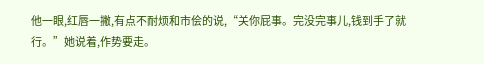他一眼,红唇一撇,有点不耐烦和市侩的说,“关你屁事。完没完事儿,钱到手了就行。”她说着,作势要走。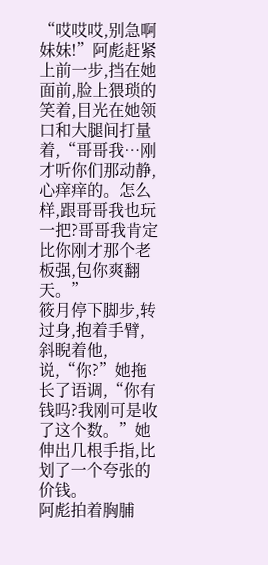“哎哎哎,别急啊妹妹!”阿彪赶紧上前一步,挡在她面前,脸上猥琐的笑着,目光在她领口和大腿间打量着,“哥哥我…刚才听你们那动静,心痒痒的。怎么样,跟哥哥我也玩一把?哥哥我肯定比你刚才那个老板强,包你爽翻天。”
筱月停下脚步,转过身,抱着手臂,斜睨着他,说,“你?”她拖长了语调,“你有钱吗?我刚可是收了这个数。”她伸出几根手指,比划了一个夸张的价钱。
阿彪拍着胸脯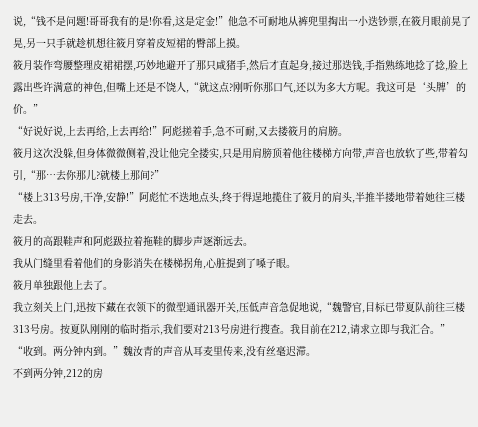说,“钱不是问题!哥哥我有的是!你看,这是定金!”他急不可耐地从裤兜里掏出一小迭钞票,在筱月眼前晃了晃,另一只手就趁机想往筱月穿着皮短裙的臀部上摸。
筱月装作弯腰整理皮裙裙摆,巧妙地避开了那只咸猪手,然后才直起身,接过那迭钱,手指熟练地捻了捻,脸上露出些许满意的神色,但嘴上还是不饶人,“就这点?刚听你那口气,还以为多大方呢。我这可是‘头牌’的价。”
“好说好说,上去再给,上去再给!”阿彪搓着手,急不可耐,又去搂筱月的肩膀。
筱月这次没躲,但身体微微侧着,没让他完全搂实,只是用肩膀顶着他往楼梯方向带,声音也放软了些,带着勾引,“那…去你那儿?就楼上那间?”
“楼上313号房,干净,安静!”阿彪忙不迭地点头,终于得逞地揽住了筱月的肩头,半推半搂地带着她往三楼走去。
筱月的高跟鞋声和阿彪趿拉着拖鞋的脚步声逐渐远去。
我从门缝里看着他们的身影消失在楼梯拐角,心脏提到了嗓子眼。
筱月单独跟他上去了。
我立刻关上门,迅按下藏在衣领下的微型通讯器开关,压低声音急促地说,“魏警官,目标已带夏队前往三楼313号房。按夏队刚刚的临时指示,我们要对213号房进行搜查。我目前在212,请求立即与我汇合。”
“收到。两分钟内到。”魏汝青的声音从耳麦里传来,没有丝毫迟滞。
不到两分钟,212的房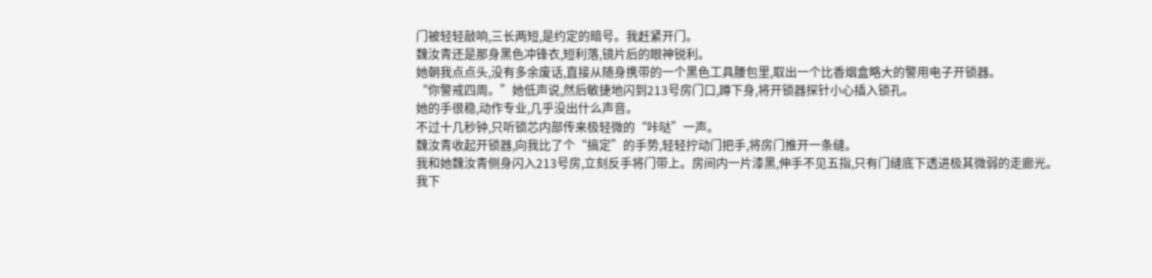门被轻轻敲响,三长两短,是约定的暗号。我赶紧开门。
魏汝青还是那身黑色冲锋衣,短利落,镜片后的眼神锐利。
她朝我点点头,没有多余废话,直接从随身携带的一个黑色工具腰包里,取出一个比香烟盒略大的警用电子开锁器。
“你警戒四周。”她低声说,然后敏捷地闪到213号房门口,蹲下身,将开锁器探针小心插入锁孔。
她的手很稳,动作专业,几乎没出什么声音。
不过十几秒钟,只听锁芯内部传来极轻微的“咔哒”一声。
魏汝青收起开锁器,向我比了个“搞定”的手势,轻轻拧动门把手,将房门推开一条缝。
我和她魏汝青侧身闪入213号房,立刻反手将门带上。房间内一片漆黑,伸手不见五指,只有门缝底下透进极其微弱的走廊光。
我下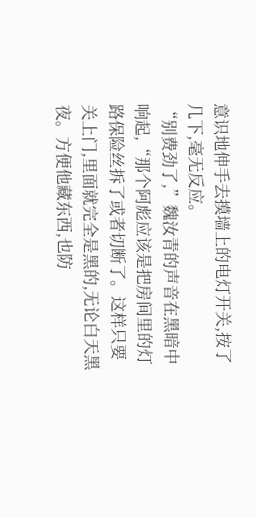意识地伸手去摸墙上的电灯开关,按了几下,毫无反应。
“别费劲了,”魏汝青的声音在黑暗中响起,“那个阿彪应该是把房间里的灯路保险丝拆了或者切断了。这样只要关上门,里面就完全是黑的,无论白天黑夜。方便他藏东西,也防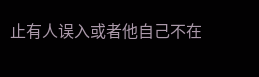止有人误入或者他自己不在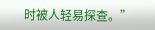时被人轻易探查。”